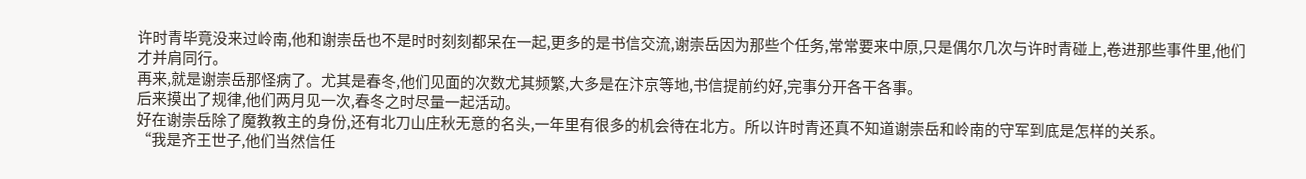许时青毕竟没来过岭南,他和谢崇岳也不是时时刻刻都呆在一起,更多的是书信交流,谢崇岳因为那些个任务,常常要来中原,只是偶尔几次与许时青碰上,卷进那些事件里,他们才并肩同行。
再来,就是谢崇岳那怪病了。尤其是春冬,他们见面的次数尤其频繁,大多是在汴京等地,书信提前约好,完事分开各干各事。
后来摸出了规律,他们两月见一次,春冬之时尽量一起活动。
好在谢崇岳除了魔教教主的身份,还有北刀山庄秋无意的名头,一年里有很多的机会待在北方。所以许时青还真不知道谢崇岳和岭南的守军到底是怎样的关系。
“我是齐王世子,他们当然信任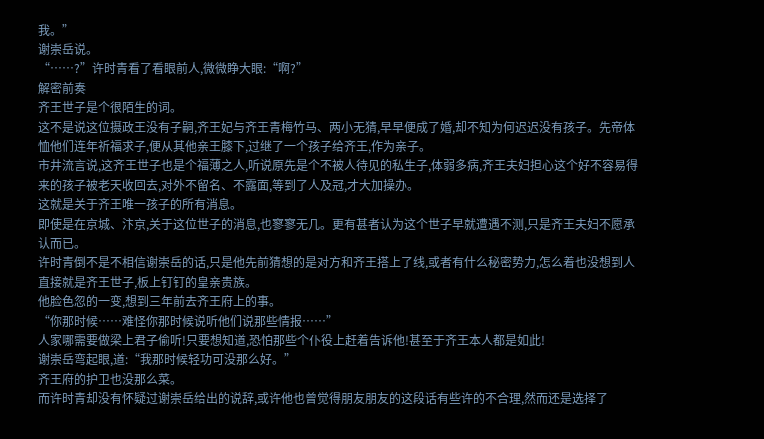我。”
谢崇岳说。
“……?”许时青看了看眼前人,微微睁大眼:“啊?”
解密前奏
齐王世子是个很陌生的词。
这不是说这位摄政王没有子嗣,齐王妃与齐王青梅竹马、两小无猜,早早便成了婚,却不知为何迟迟没有孩子。先帝体恤他们连年祈福求子,便从其他亲王膝下,过继了一个孩子给齐王,作为亲子。
市井流言说,这齐王世子也是个福薄之人,听说原先是个不被人待见的私生子,体弱多病,齐王夫妇担心这个好不容易得来的孩子被老天收回去,对外不留名、不露面,等到了人及冠,才大加操办。
这就是关于齐王唯一孩子的所有消息。
即使是在京城、汴京,关于这位世子的消息,也寥寥无几。更有甚者认为这个世子早就遭遇不测,只是齐王夫妇不愿承认而已。
许时青倒不是不相信谢崇岳的话,只是他先前猜想的是对方和齐王搭上了线,或者有什么秘密势力,怎么着也没想到人直接就是齐王世子,板上钉钉的皇亲贵族。
他脸色忽的一变,想到三年前去齐王府上的事。
“你那时候……难怪你那时候说听他们说那些情报……”
人家哪需要做梁上君子偷听!只要想知道,恐怕那些个仆役上赶着告诉他!甚至于齐王本人都是如此!
谢崇岳弯起眼,道:“我那时候轻功可没那么好。”
齐王府的护卫也没那么菜。
而许时青却没有怀疑过谢崇岳给出的说辞,或许他也曾觉得朋友朋友的这段话有些许的不合理,然而还是选择了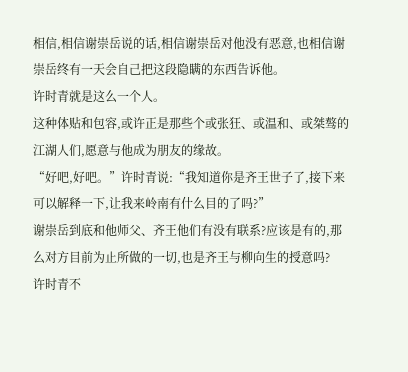相信,相信谢崇岳说的话,相信谢崇岳对他没有恶意,也相信谢崇岳终有一天会自己把这段隐瞒的东西告诉他。
许时青就是这么一个人。
这种体贴和包容,或许正是那些个或张狂、或温和、或桀骜的江湖人们,愿意与他成为朋友的缘故。
“好吧,好吧。”许时青说:“我知道你是齐王世子了,接下来可以解释一下,让我来岭南有什么目的了吗?”
谢崇岳到底和他师父、齐王他们有没有联系?应该是有的,那么对方目前为止所做的一切,也是齐王与柳向生的授意吗?
许时青不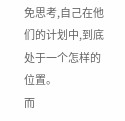免思考,自己在他们的计划中,到底处于一个怎样的位置。
而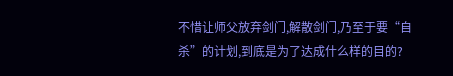不惜让师父放弃剑门,解散剑门,乃至于要“自杀”的计划,到底是为了达成什么样的目的?